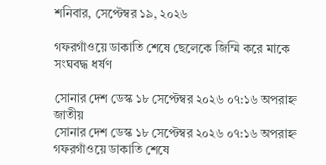শনিবার, সেপ্টেম্বর ১৯, ২০২৬

গফরগাঁওয়ে ডাকাতি শেষে ছেলেকে জিম্মি করে মাকে সংঘবদ্ধ ধর্ষণ

সোনার দেশ ডেস্ক ১৮ সেপ্টেম্বর ২০২৬ ০৭:১৬ অপরাহ্ন জাতীয়
সোনার দেশ ডেস্ক ১৮ সেপ্টেম্বর ২০২৬ ০৭:১৬ অপরাহ্ন
গফরগাঁওয়ে ডাকাতি শেষে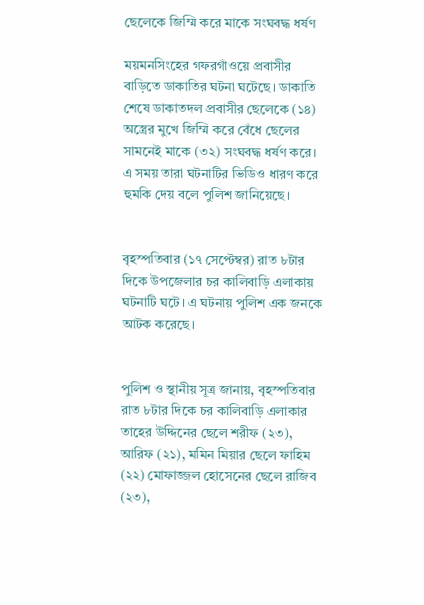ছেলেকে জিম্মি করে মাকে সংঘবদ্ধ ধর্ষণ

ময়মনসিংহের গফরগাঁওয়ে প্রবাসীর বাড়িতে ডাকাতির ঘটনা ঘটেছে। ডাকাতি শেষে ডাকাতদল প্রবাসীর ছেলেকে (১৪) অস্ত্রের মুখে জিম্মি করে বেঁধে ছেলের সামনেই মাকে (৩২) সংঘবদ্ধ ধর্ষণ করে। এ সময় তারা ঘটনাটির ভিডিও ধারণ করে হুমকি দেয় বলে পুলিশ জানিয়েছে।


বৃহস্পতিবার (১৭ সেপ্টেম্বর) রাত ৮টার দিকে উপজেলার চর কালিবাড়ি এলাকায় ঘটনাটি ঘটে। এ ঘটনায় পুলিশ এক জনকে আটক করেছে।


পুলিশ ও স্থানীয় সূত্র জানায়, বৃহস্পতিবার রাত ৮টার দিকে চর কালিবাড়ি এলাকার তাহের উদ্দিনের ছেলে শরীফ (২৩), আরিফ (২১), মমিন মিয়ার ছেলে ফাহিম (২২) মোফাজ্জল হোসেনের ছেলে রাজিব (২৩),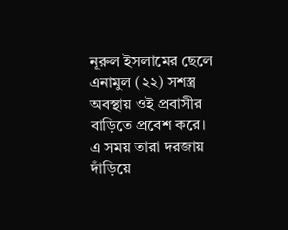নূরুল ইসলামের ছেলে এনামুল (২২) সশস্ত্র অবস্থায় ওই প্রবাসীর বাড়িতে প্রবেশ করে। এ সময় তারা দরজায় দাঁড়িয়ে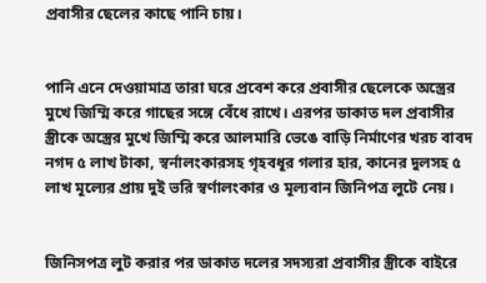প্রবাসীর ছেলের কাছে পানি চায়।


পানি এনে দেওয়ামাত্র তারা ঘরে প্রবেশ করে প্রবাসীর ছেলেকে অস্ত্রের মুখে জিম্মি করে গাছের সঙ্গে বেঁধে রাখে। এরপর ডাকাত দল প্রবাসীর স্ত্রীকে অস্ত্রের মুখে জিম্মি করে আলমারি ভেঙে বাড়ি নির্মাণের খরচ বাবদ নগদ ৫ লাখ টাকা, স্বর্নালংকারসহ গৃহবধূর গলার হার, কানের দুলসহ ৫ লাখ মূল্যের প্রায় দুই ভরি স্বর্ণালংকার ও মূল্যবান জিনিপত্র লুটে নেয়।


জিনিসপত্র লুট করার পর ডাকাত দলের সদস্যরা প্রবাসীর স্ত্রীকে বাইরে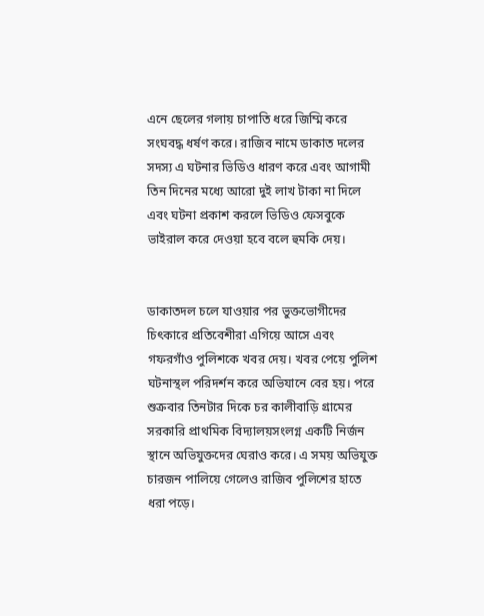এনে ছেলের গলায় চাপাতি ধরে জিম্মি করে সংঘবদ্ধ ধর্ষণ করে। রাজিব নামে ডাকাত দলের সদস্য এ ঘটনার ভিডিও ধারণ করে এবং আগামী তিন দিনের মধ্যে আরো দুই লাখ টাকা না দিলে এবং ঘটনা প্রকাশ করলে ভিডিও ফেসবুকে ভাইরাল করে দেওয়া হবে বলে হুমকি দেয়।


ডাকাতদল চলে যাওয়ার পর ভুক্তভোগীদের চিৎকারে প্রতিবেশীরা এগিয়ে আসে এবং গফরগাঁও পুলিশকে খবর দেয়। খবর পেয়ে পুলিশ ঘটনাস্থল পরিদর্শন করে অভিযানে বের হয়। পরে শুক্রবার তিনটার দিকে চর কালীবাড়ি গ্রামের সরকারি প্রাথমিক বিদ্যালয়সংলগ্ন একটি নির্জন স্থানে অভিযুক্তদের ঘেরাও করে। এ সময় অভিযুক্ত চারজন পালিয়ে গেলেও রাজিব পুলিশের হাতে ধরা পড়ে।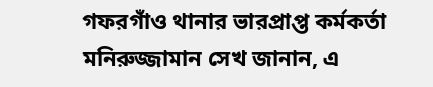গফরগাঁও থানার ভারপ্রাপ্ত কর্মকর্তা মনিরুজ্জামান সেখ জানান, এ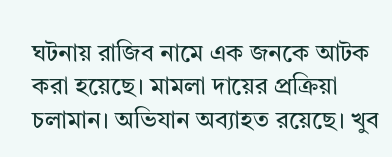ঘটনায় রাজিব নামে এক জনকে আটক করা হয়েছে। মামলা দায়ের প্রক্রিয়া চলামান। অভিযান অব্যাহত রয়েছে। খুব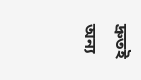দ্রুতই অন্য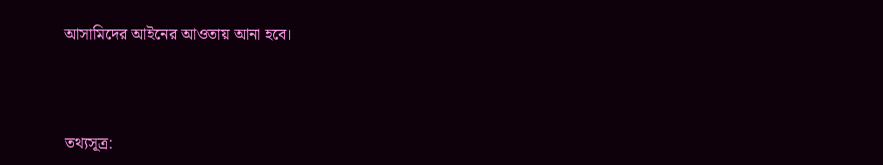আসামিদের আইনের আওতায় আনা হবে।



তথ্যসূত্র: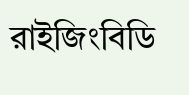রাইজিংবিডি